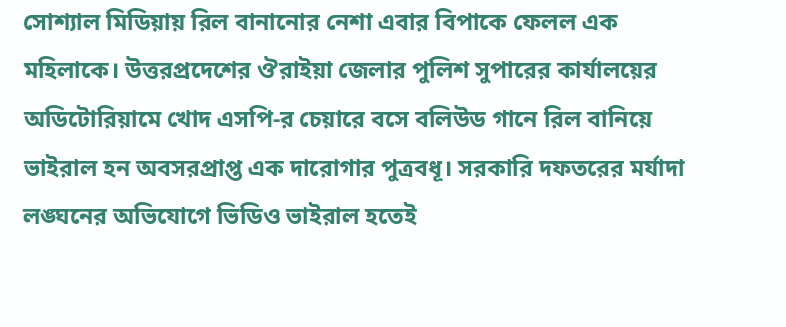সোশ্যাল মিডিয়ায় রিল বানানোর নেশা এবার বিপাকে ফেলল এক মহিলাকে। উত্তরপ্রদেশের ঔরাইয়া জেলার পুলিশ সুপারের কার্যালয়ের অডিটোরিয়ামে খোদ এসপি-র চেয়ারে বসে বলিউড গানে রিল বানিয়ে ভাইরাল হন অবসরপ্রাপ্ত এক দারোগার পুত্রবধূ। সরকারি দফতরের মর্যাদা লঙ্ঘনের অভিযোগে ভিডিও ভাইরাল হতেই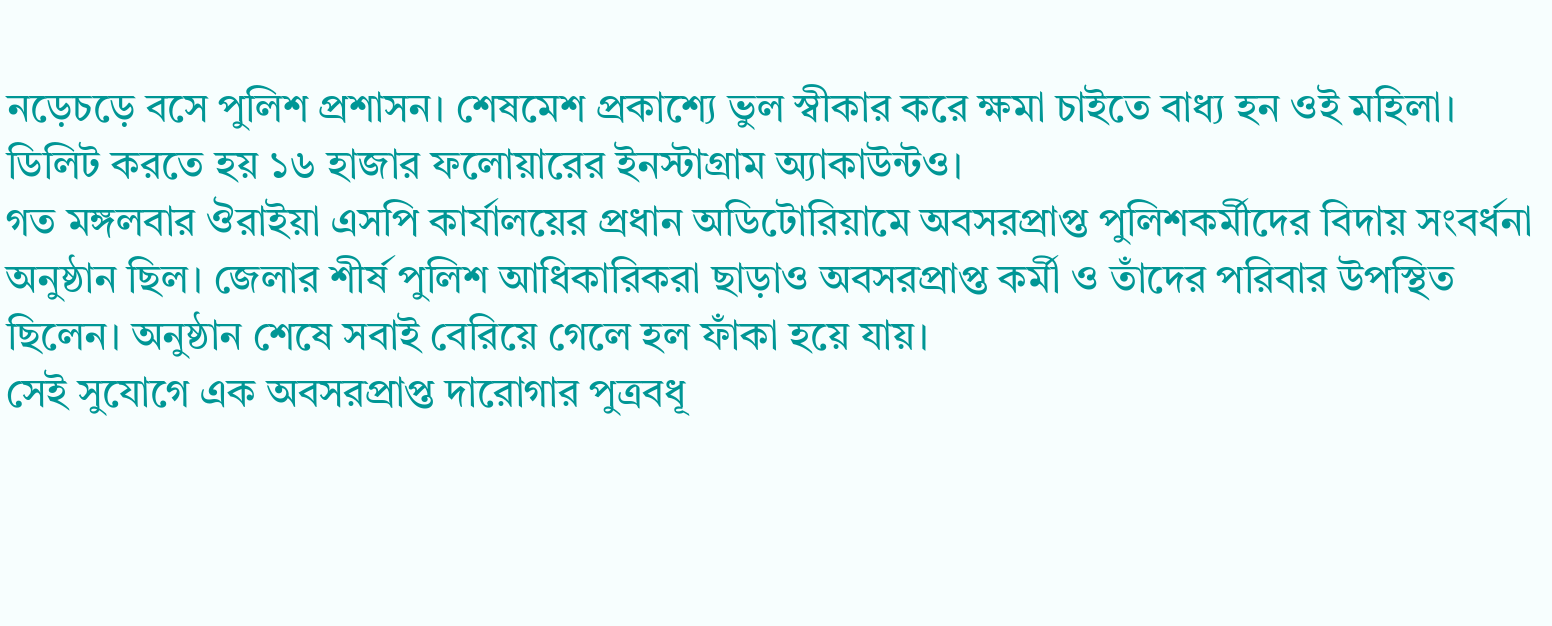নড়েচড়ে বসে পুলিশ প্রশাসন। শেষমেশ প্রকাশ্যে ভুল স্বীকার করে ক্ষমা চাইতে বাধ্য হন ওই মহিলা। ডিলিট করতে হয় ১৬ হাজার ফলোয়ারের ইনস্টাগ্রাম অ্যাকাউন্টও।
গত মঙ্গলবার ঔরাইয়া এসপি কার্যালয়ের প্রধান অডিটোরিয়ামে অবসরপ্রাপ্ত পুলিশকর্মীদের বিদায় সংবর্ধনা অনুষ্ঠান ছিল। জেলার শীর্ষ পুলিশ আধিকারিকরা ছাড়াও অবসরপ্রাপ্ত কর্মী ও তাঁদের পরিবার উপস্থিত ছিলেন। অনুষ্ঠান শেষে সবাই বেরিয়ে গেলে হল ফাঁকা হয়ে যায়।
সেই সুযোগে এক অবসরপ্রাপ্ত দারোগার পুত্রবধূ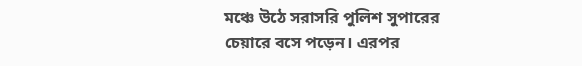মঞ্চে উঠে সরাসরি পুলিশ সুপারের চেয়ারে বসে পড়েন। এরপর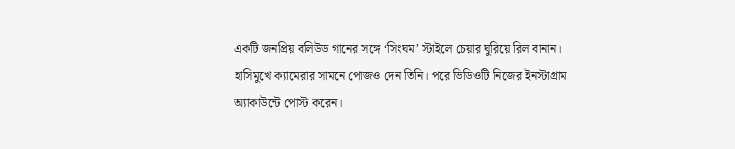একটি জনপ্রিয় বলিউড গানের সঙ্গে ‘সিংঘম’ স্টাইলে চেয়ার ঘুরিয়ে রিল বানান। হাসিমুখে ক্যামেরার সামনে পোজও দেন তিনি। পরে ভিডিওটি নিজের ইনস্টাগ্রাম অ্যাকাউন্টে পোস্ট করেন।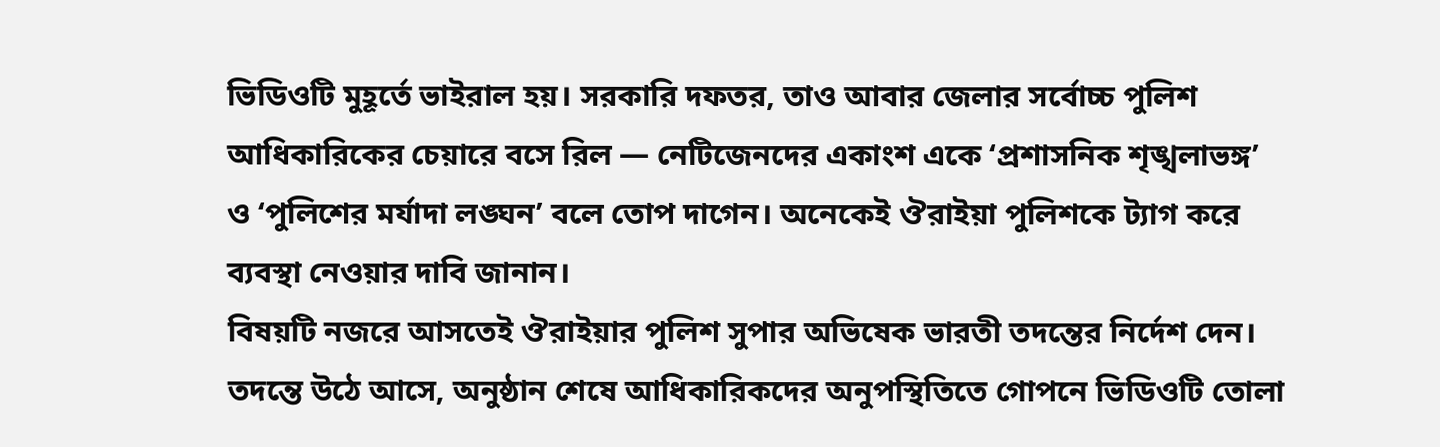ভিডিওটি মুহূর্তে ভাইরাল হয়। সরকারি দফতর, তাও আবার জেলার সর্বোচ্চ পুলিশ আধিকারিকের চেয়ারে বসে রিল — নেটিজেনদের একাংশ একে ‘প্রশাসনিক শৃঙ্খলাভঙ্গ’ ও ‘পুলিশের মর্যাদা লঙ্ঘন’ বলে তোপ দাগেন। অনেকেই ঔরাইয়া পুলিশকে ট্যাগ করে ব্যবস্থা নেওয়ার দাবি জানান।
বিষয়টি নজরে আসতেই ঔরাইয়ার পুলিশ সুপার অভিষেক ভারতী তদন্তের নির্দেশ দেন। তদন্তে উঠে আসে, অনুষ্ঠান শেষে আধিকারিকদের অনুপস্থিতিতে গোপনে ভিডিওটি তোলা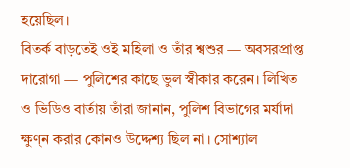হয়েছিল।
বিতর্ক বাড়তেই ওই মহিলা ও তাঁর শ্বশুর — অবসরপ্রাপ্ত দারোগা — পুলিশের কাছে ভুল স্বীকার করেন। লিখিত ও ভিডিও বার্তায় তাঁরা জানান, পুলিশ বিভাগের মর্যাদা ক্ষুণ্ন করার কোনও উদ্দেশ্য ছিল না। সোশ্যাল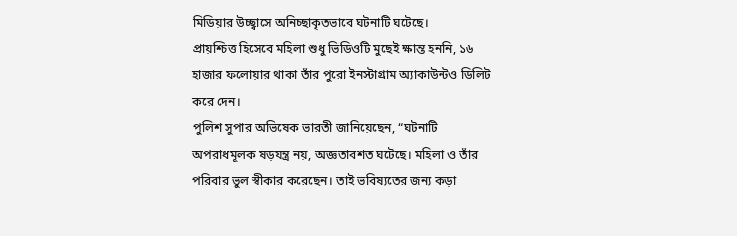মিডিয়ার উচ্ছ্বাসে অনিচ্ছাকৃতভাবে ঘটনাটি ঘটেছে।
প্রায়শ্চিত্ত হিসেবে মহিলা শুধু ভিডিওটি মুছেই ক্ষান্ত হননি, ১৬ হাজার ফলোয়ার থাকা তাঁর পুরো ইনস্টাগ্রাম অ্যাকাউন্টও ডিলিট করে দেন।
পুলিশ সুপার অভিষেক ভারতী জানিয়েছেন, “ঘটনাটি অপরাধমূলক ষড়যন্ত্র নয়, অজ্ঞতাবশত ঘটেছে। মহিলা ও তাঁর পরিবার ভুল স্বীকার করেছেন। তাই ভবিষ্যতের জন্য কড়া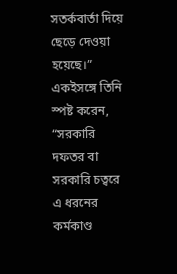সতর্কবার্তা দিয়ে ছেড়ে দেওয়া হয়েছে।” একইসঙ্গে তিনি স্পষ্ট করেন, “সরকারি দফতর বা সরকারি চত্বরে এ ধরনের কর্মকাণ্ড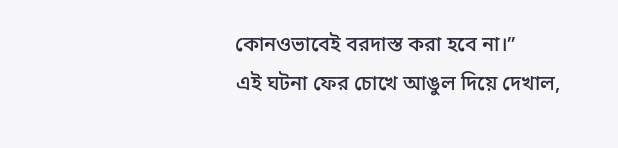কোনওভাবেই বরদাস্ত করা হবে না।”
এই ঘটনা ফের চোখে আঙুল দিয়ে দেখাল,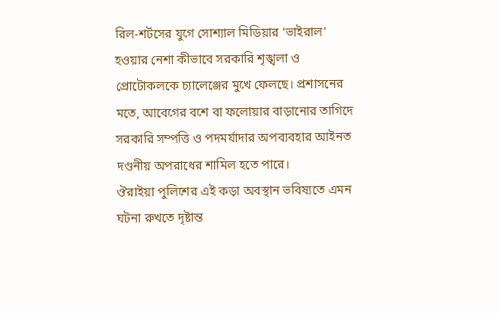রিল-শর্টসের যুগে সোশ্যাল মিডিয়ার ‘ভাইরাল’ হওয়ার নেশা কীভাবে সরকারি শৃঙ্খলা ও প্রোটোকলকে চ্যালেঞ্জের মুখে ফেলছে। প্রশাসনের মতে, আবেগের বশে বা ফলোয়ার বাড়ানোর তাগিদে সরকারি সম্পত্তি ও পদমর্যাদার অপব্যবহার আইনত দণ্ডনীয় অপরাধের শামিল হতে পারে।
ঔরাইয়া পুলিশের এই কড়া অবস্থান ভবিষ্যতে এমন ঘটনা রুখতে দৃষ্টান্ত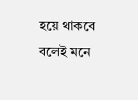হয়ে থাকবে বলেই মনে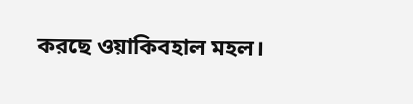করছে ওয়াকিবহাল মহল।